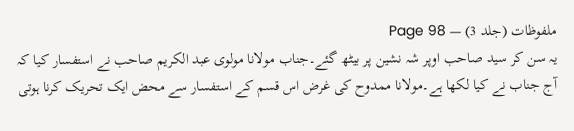ملفوظات (جلد 3) — Page 98
یہ سن کر سید صاحب اوپر شہ نشین پر بیٹھ گئے۔جناب مولانا مولوی عبد الکریم صاحب نے استفسار کیا کہ آج جناب نے کیا لکھا ہے۔مولانا ممدوح کی غرض اس قسم کے استفسار سے محض ایک تحریک کرنا ہوتی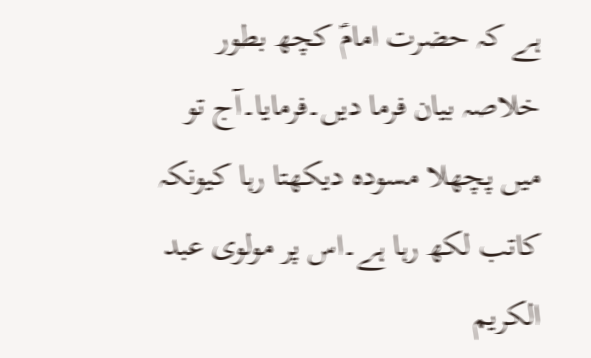ہے کہ حضرت امامؑ کچھ بطور خلاصہ بیان فرما دیں۔فرمایا۔آج تو میں پچھلا مسودہ دیکھتا رہا کیونکہ کاتب لکھ رہا ہے۔اس پر مولوی عبد الکریم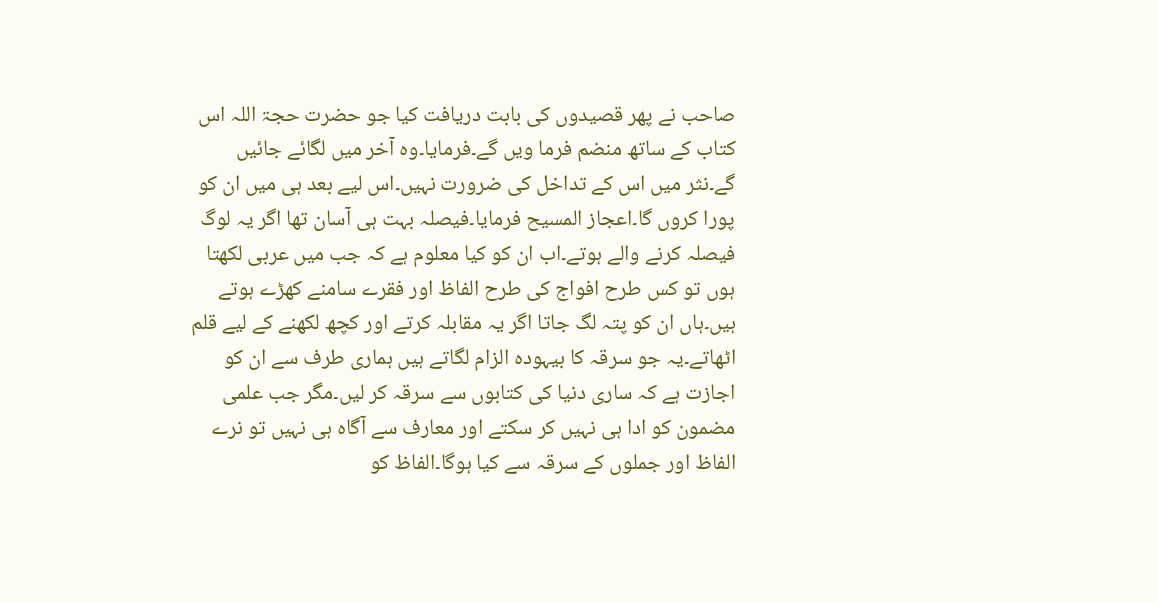صاحب نے پھر قصیدوں کی بابت دریافت کیا جو حضرت حجۃ اللہ اس کتاب کے ساتھ منضم فرما ویں گے۔فرمایا۔وہ آخر میں لگائے جائیں گے۔نثر میں اس کے تداخل کی ضرورت نہیں۔اس لیے بعد ہی میں ان کو پورا کروں گا۔اعجاز المسیح فرمایا۔فیصلہ بہت ہی آسان تھا اگر یہ لوگ فیصلہ کرنے والے ہوتے۔اب ان کو کیا معلوم ہے کہ جب میں عربی لکھتا ہوں تو کس طرح افواج کی طرح الفاظ اور فقرے سامنے کھڑے ہوتے ہیں۔ہاں ان کو پتہ لگ جاتا اگر یہ مقابلہ کرتے اور کچھ لکھنے کے لیے قلم اٹھاتے۔یہ جو سرقہ کا بیہودہ الزام لگاتے ہیں ہماری طرف سے ان کو اجازت ہے کہ ساری دنیا کی کتابوں سے سرقہ کر لیں۔مگر جب علمی مضمون کو ادا ہی نہیں کر سکتے اور معارف سے آگاہ ہی نہیں تو نرے الفاظ اور جملوں کے سرقہ سے کیا ہوگا۔الفاظ کو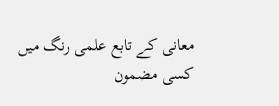معانی کے تابع علمی رنگ میں کسی مضمون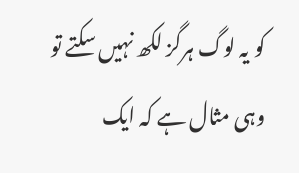کو یہ لوگ ہرگز لکھ نہیں سکتے تو وہی مثال ہے کہ ایک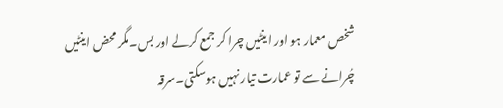شخص معمار ہو اور اینٹیں چرا کر جمع کرلے اور بس۔مگر محض اینٹیں چُرانے سے تو عمارت تیار نہیں ہوسکتی۔سرقہ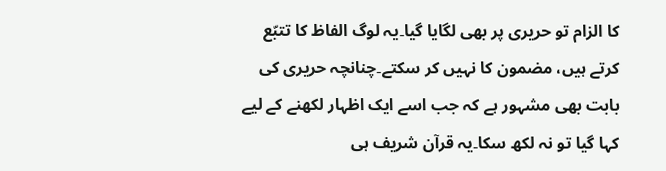کا الزام تو حریری پر بھی لگایا گیا۔یہ لوگ الفاظ کا تتبّع کرتے ہیں، مضمون کا نہیں کر سکتے۔چنانچہ حریری کی بابت بھی مشہور ہے کہ جب اسے ایک اظہار لکھنے کے لیے کہا گیا تو نہ لکھ سکا۔یہ قرآن شریف ہی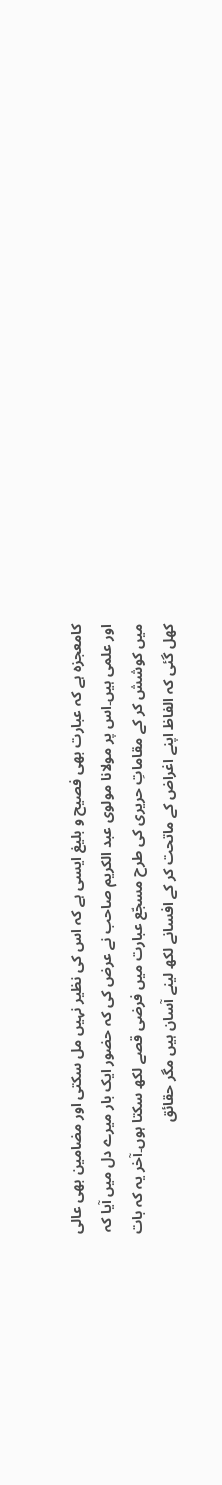کامعجزہ ہے کہ عبارت بھی فصیح و بلیغ ایسی ہے کہ اس کی نظیر نہیں مل سکتی اور مضامین بھی عالی اور علمی ہیں۔اس پر مولانا مولوی عبد الکریم صاحب نے عرض کی کہ حضور ایک بار میرے دل میں آیا کہ میں کوشش کر کے مقاماتِ حریری کی طرح مسجّع عبارت میں فرضی قصے لکھ سکتا ہوں۔آخر یہ کہ بات کھل گئی کہ الفاظ اپنے اغراض کے ماتحت کر کے افسانے لکھ لینے آسان ہیں مگر حقائق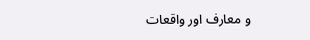و معارف اور واقعات